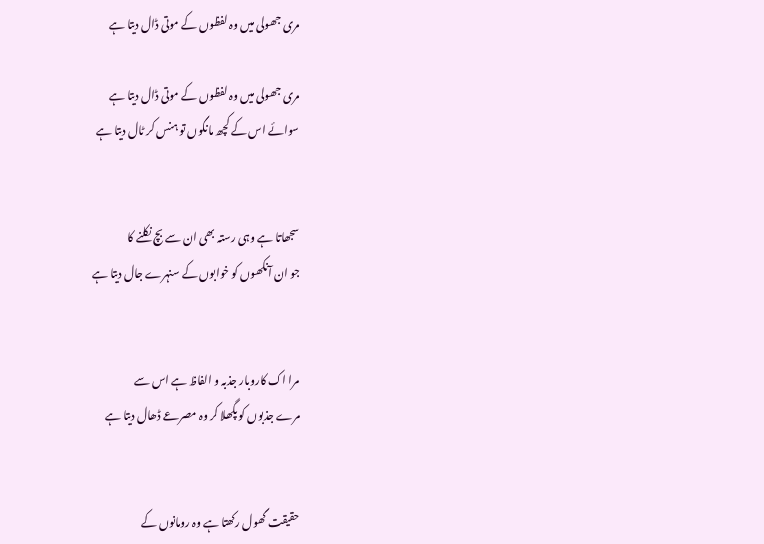مری جھولی میں وہ لفظوں کے موتی ڈال دیتا ہے

مری جھولی میں وہ لفظوں کے موتی ڈال دیتا ہے
سوائے اس کے کچھ مانگوں تو ہنس کر ٹال دیتا ہے


سجھاتا ہے وہی رستہ بھی ان سے بچ نکلنے کا
جو ان آنکھوں کو خوابوں کے سنہرے جال دیتا ہے


مرا اک کاروبار جذبہ و الفاظ ہے اس سے
مرے جذبوں کو پگھلا کر وہ مصرعے ڈھال دیتا ہے


حقیقت گھول رکھتا ہے وہ رومانوں کے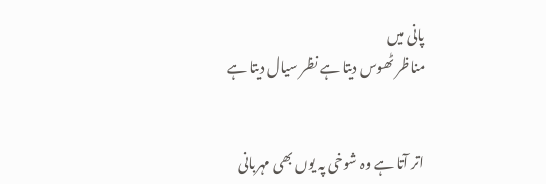پانی میں
مناظر ٹھوس دیتا ہے نظر سیال دیتا ہے


اتر آتا ہے وہ شوخی پہ یوں بھی مہربانی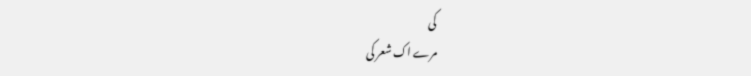کی
مرے اک شعر کی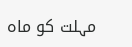مہلت کو ماہ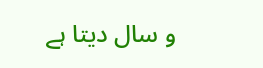و سال دیتا ہے